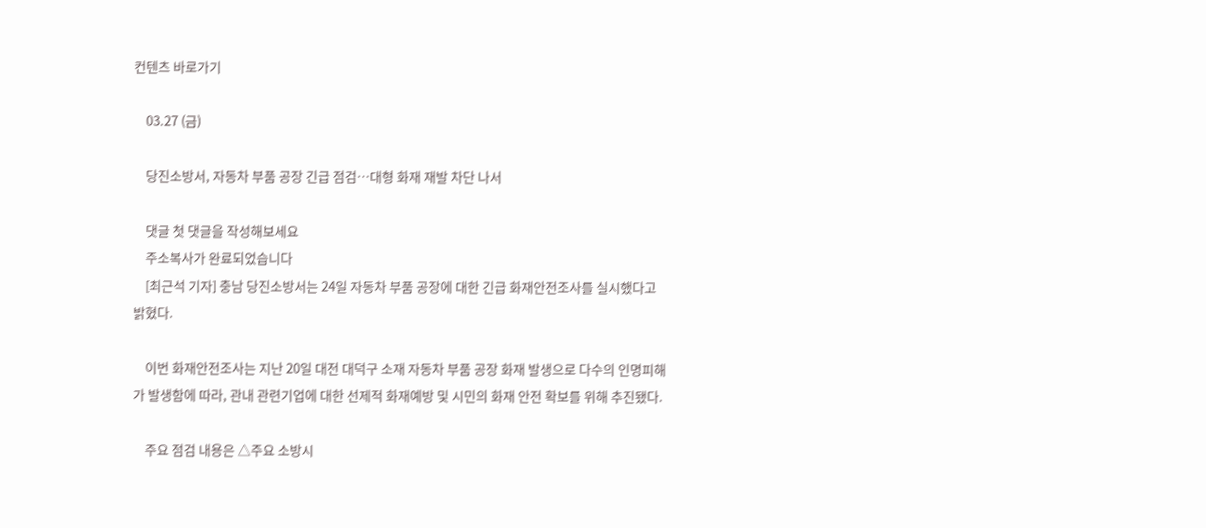컨텐츠 바로가기

    03.27 (금)

    당진소방서, 자동차 부품 공장 긴급 점검…대형 화재 재발 차단 나서

    댓글 첫 댓글을 작성해보세요
    주소복사가 완료되었습니다
    [최근석 기자] 충남 당진소방서는 24일 자동차 부품 공장에 대한 긴급 화재안전조사를 실시했다고 밝혔다.

    이번 화재안전조사는 지난 20일 대전 대덕구 소재 자동차 부품 공장 화재 발생으로 다수의 인명피해가 발생함에 따라, 관내 관련기업에 대한 선제적 화재예방 및 시민의 화재 안전 확보를 위해 추진됐다.

    주요 점검 내용은 △주요 소방시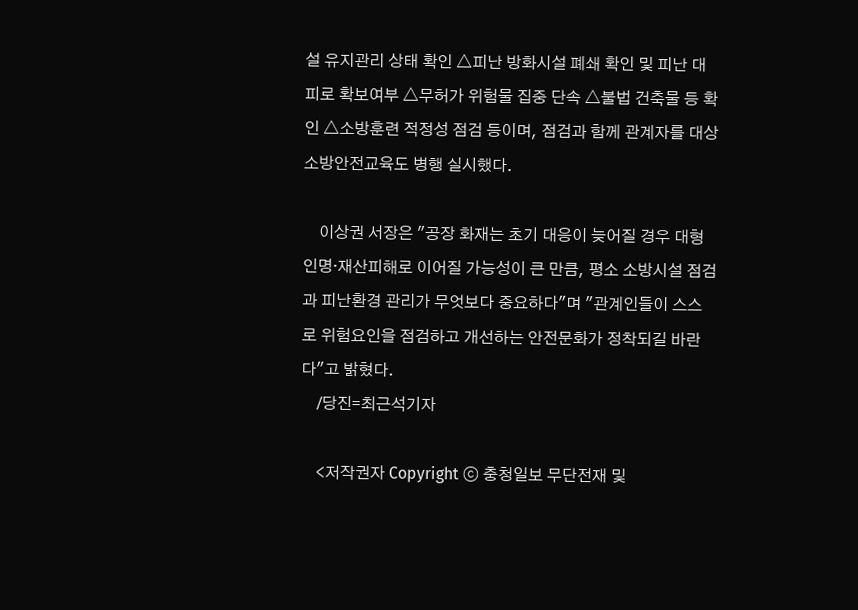설 유지관리 상태 확인 △피난 방화시설 폐쇄 확인 및 피난 대피로 확보여부 △무허가 위험물 집중 단속 △불법 건축물 등 확인 △소방훈련 적정성 점검 등이며, 점검과 함께 관계자를 대상 소방안전교육도 병행 실시했다.

    이상권 서장은 "공장 화재는 초기 대응이 늦어질 경우 대형 인명·재산피해로 이어질 가능성이 큰 만큼, 평소 소방시설 점검과 피난환경 관리가 무엇보다 중요하다"며 "관계인들이 스스로 위험요인을 점검하고 개선하는 안전문화가 정착되길 바란다"고 밝혔다.
    /당진=최근석기자

    <저작권자 Copyright ⓒ 충청일보 무단전재 및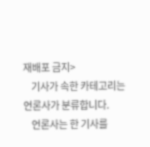재배포 금지>
    기사가 속한 카테고리는 언론사가 분류합니다.
    언론사는 한 기사를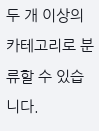두 개 이상의 카테고리로 분류할 수 있습니다.